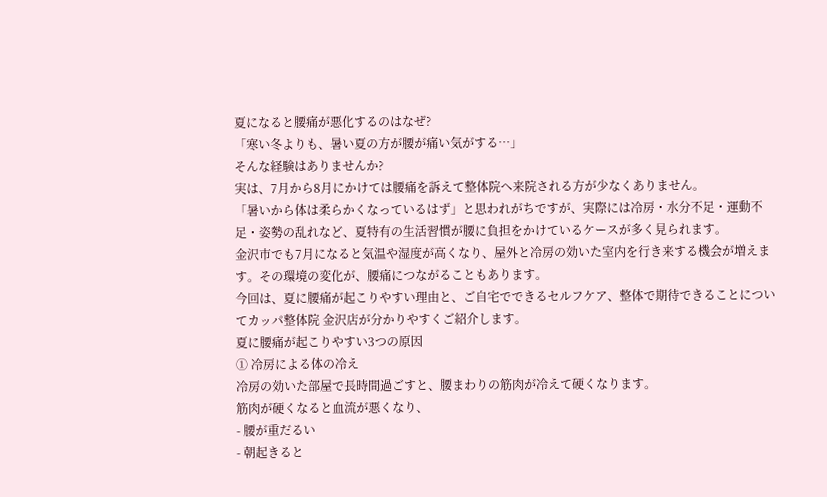夏になると腰痛が悪化するのはなぜ?
「寒い冬よりも、暑い夏の方が腰が痛い気がする…」
そんな経験はありませんか?
実は、7月から8月にかけては腰痛を訴えて整体院へ来院される方が少なくありません。
「暑いから体は柔らかくなっているはず」と思われがちですが、実際には冷房・水分不足・運動不足・姿勢の乱れなど、夏特有の生活習慣が腰に負担をかけているケースが多く見られます。
金沢市でも7月になると気温や湿度が高くなり、屋外と冷房の効いた室内を行き来する機会が増えます。その環境の変化が、腰痛につながることもあります。
今回は、夏に腰痛が起こりやすい理由と、ご自宅でできるセルフケア、整体で期待できることについてカッパ整体院 金沢店が分かりやすくご紹介します。
夏に腰痛が起こりやすい3つの原因
① 冷房による体の冷え
冷房の効いた部屋で長時間過ごすと、腰まわりの筋肉が冷えて硬くなります。
筋肉が硬くなると血流が悪くなり、
- 腰が重だるい
- 朝起きると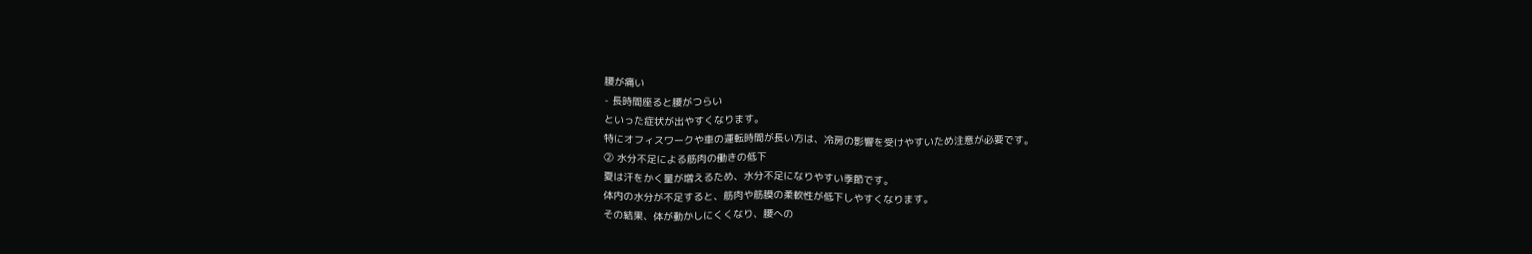腰が痛い
- 長時間座ると腰がつらい
といった症状が出やすくなります。
特にオフィスワークや車の運転時間が長い方は、冷房の影響を受けやすいため注意が必要です。
② 水分不足による筋肉の働きの低下
夏は汗をかく量が増えるため、水分不足になりやすい季節です。
体内の水分が不足すると、筋肉や筋膜の柔軟性が低下しやすくなります。
その結果、体が動かしにくくなり、腰への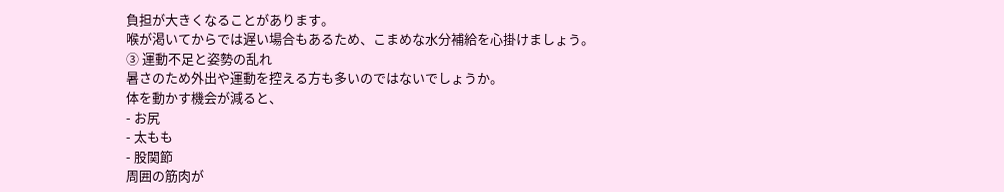負担が大きくなることがあります。
喉が渇いてからでは遅い場合もあるため、こまめな水分補給を心掛けましょう。
③ 運動不足と姿勢の乱れ
暑さのため外出や運動を控える方も多いのではないでしょうか。
体を動かす機会が減ると、
- お尻
- 太もも
- 股関節
周囲の筋肉が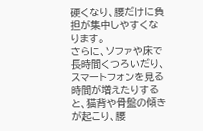硬くなり、腰だけに負担が集中しやすくなります。
さらに、ソファや床で長時間くつろいだり、スマートフォンを見る時間が増えたりすると、猫背や骨盤の傾きが起こり、腰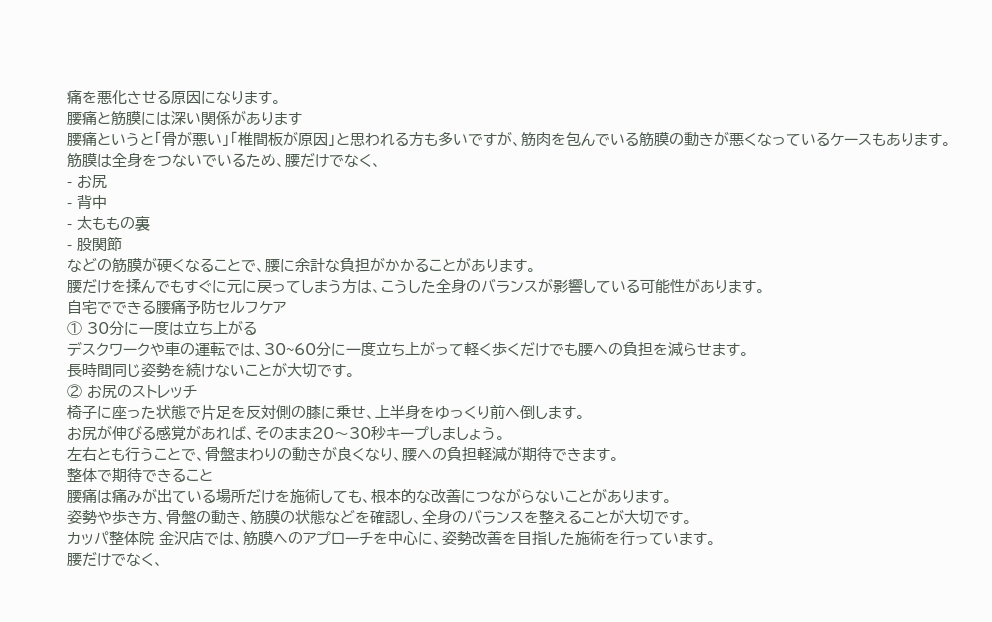痛を悪化させる原因になります。
腰痛と筋膜には深い関係があります
腰痛というと「骨が悪い」「椎間板が原因」と思われる方も多いですが、筋肉を包んでいる筋膜の動きが悪くなっているケースもあります。
筋膜は全身をつないでいるため、腰だけでなく、
- お尻
- 背中
- 太ももの裏
- 股関節
などの筋膜が硬くなることで、腰に余計な負担がかかることがあります。
腰だけを揉んでもすぐに元に戻ってしまう方は、こうした全身のバランスが影響している可能性があります。
自宅でできる腰痛予防セルフケア
① 30分に一度は立ち上がる
デスクワークや車の運転では、30~60分に一度立ち上がって軽く歩くだけでも腰への負担を減らせます。
長時間同じ姿勢を続けないことが大切です。
② お尻のストレッチ
椅子に座った状態で片足を反対側の膝に乗せ、上半身をゆっくり前へ倒します。
お尻が伸びる感覚があれば、そのまま20〜30秒キープしましょう。
左右とも行うことで、骨盤まわりの動きが良くなり、腰への負担軽減が期待できます。
整体で期待できること
腰痛は痛みが出ている場所だけを施術しても、根本的な改善につながらないことがあります。
姿勢や歩き方、骨盤の動き、筋膜の状態などを確認し、全身のバランスを整えることが大切です。
カッパ整体院 金沢店では、筋膜へのアプローチを中心に、姿勢改善を目指した施術を行っています。
腰だけでなく、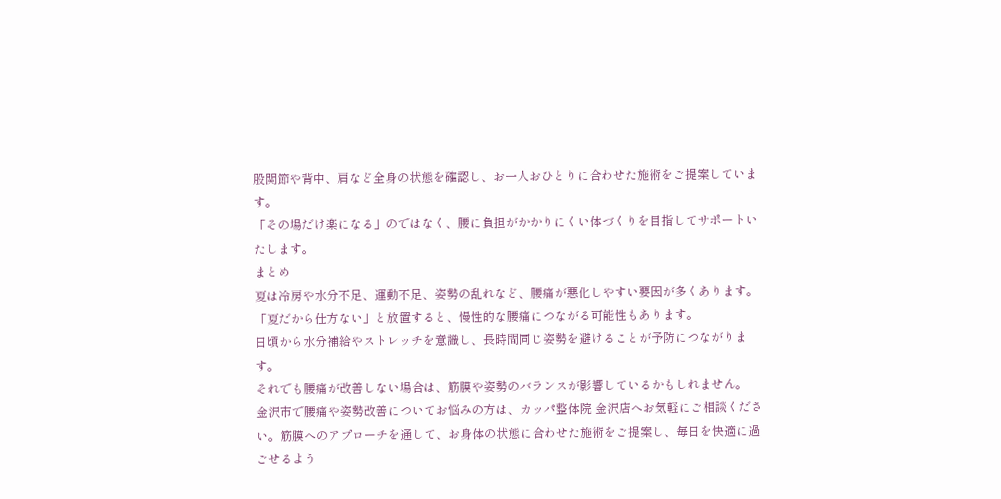股関節や背中、肩など全身の状態を確認し、お一人おひとりに合わせた施術をご提案しています。
「その場だけ楽になる」のではなく、腰に負担がかかりにくい体づくりを目指してサポートいたします。
まとめ
夏は冷房や水分不足、運動不足、姿勢の乱れなど、腰痛が悪化しやすい要因が多くあります。
「夏だから仕方ない」と放置すると、慢性的な腰痛につながる可能性もあります。
日頃から水分補給やストレッチを意識し、長時間同じ姿勢を避けることが予防につながります。
それでも腰痛が改善しない場合は、筋膜や姿勢のバランスが影響しているかもしれません。
金沢市で腰痛や姿勢改善についてお悩みの方は、カッパ整体院 金沢店へお気軽にご相談ください。筋膜へのアプローチを通して、お身体の状態に合わせた施術をご提案し、毎日を快適に過ごせるよう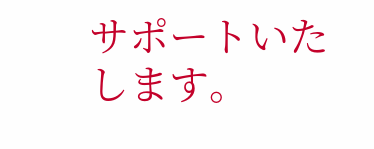サポートいたします。